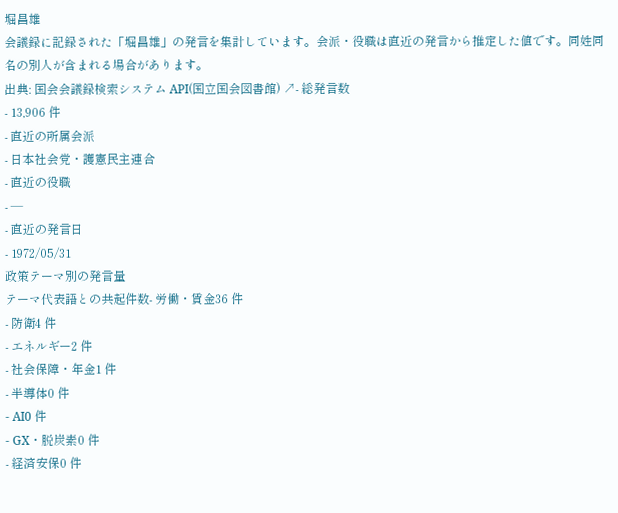堀昌雄
会議録に記録された「堀昌雄」の発言を集計しています。会派・役職は直近の発言から推定した値です。同姓同名の別人が含まれる場合があります。
出典: 国会会議録検索システム API(国立国会図書館) ↗- 総発言数
- 13,906 件
- 直近の所属会派
- 日本社会党・護憲民主連合
- 直近の役職
- —
- 直近の発言日
- 1972/05/31
政策テーマ別の発言量
テーマ代表語との共起件数- 労働・賃金36 件
- 防衛4 件
- エネルギー2 件
- 社会保障・年金1 件
- 半導体0 件
- AI0 件
- GX・脱炭素0 件
- 経済安保0 件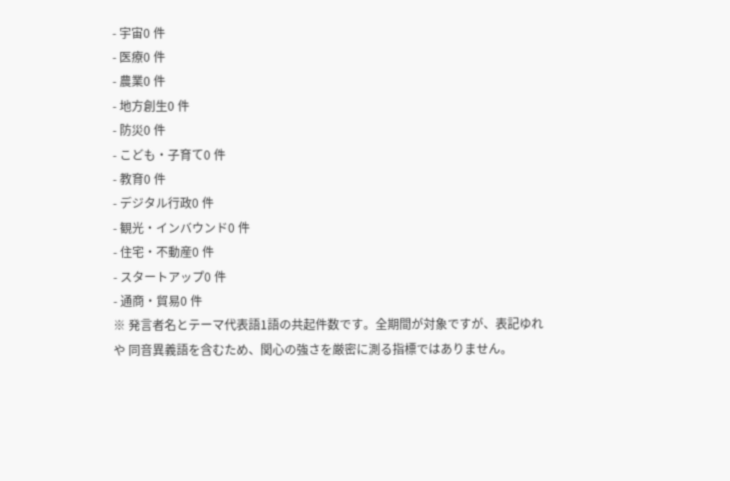- 宇宙0 件
- 医療0 件
- 農業0 件
- 地方創生0 件
- 防災0 件
- こども・子育て0 件
- 教育0 件
- デジタル行政0 件
- 観光・インバウンド0 件
- 住宅・不動産0 件
- スタートアップ0 件
- 通商・貿易0 件
※ 発言者名とテーマ代表語1語の共起件数です。全期間が対象ですが、表記ゆれや 同音異義語を含むため、関心の強さを厳密に測る指標ではありません。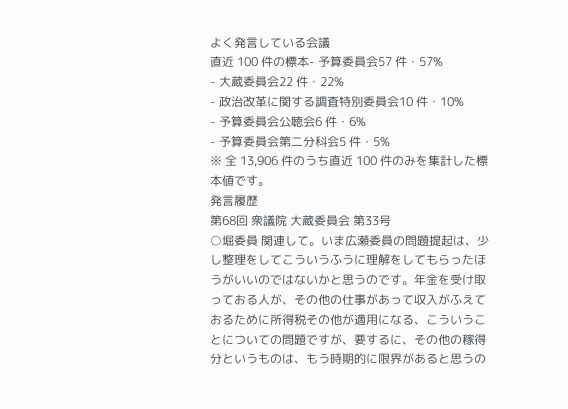よく発言している会議
直近 100 件の標本- 予算委員会57 件・57%
- 大蔵委員会22 件・22%
- 政治改革に関する調査特別委員会10 件・10%
- 予算委員会公聴会6 件・6%
- 予算委員会第二分科会5 件・5%
※ 全 13,906 件のうち直近 100 件のみを集計した標本値です。
発言履歴
第68回 衆議院 大蔵委員会 第33号
○堀委員 関連して。いま広瀬委員の問題提起は、少し整理をしてこういうふうに理解をしてもらったほうがいいのではないかと思うのです。年金を受け取っておる人が、その他の仕事があって収入がふえておるために所得税その他が適用になる、こういうことについての問題ですが、要するに、その他の稼得分というものは、もう時期的に限界があると思うの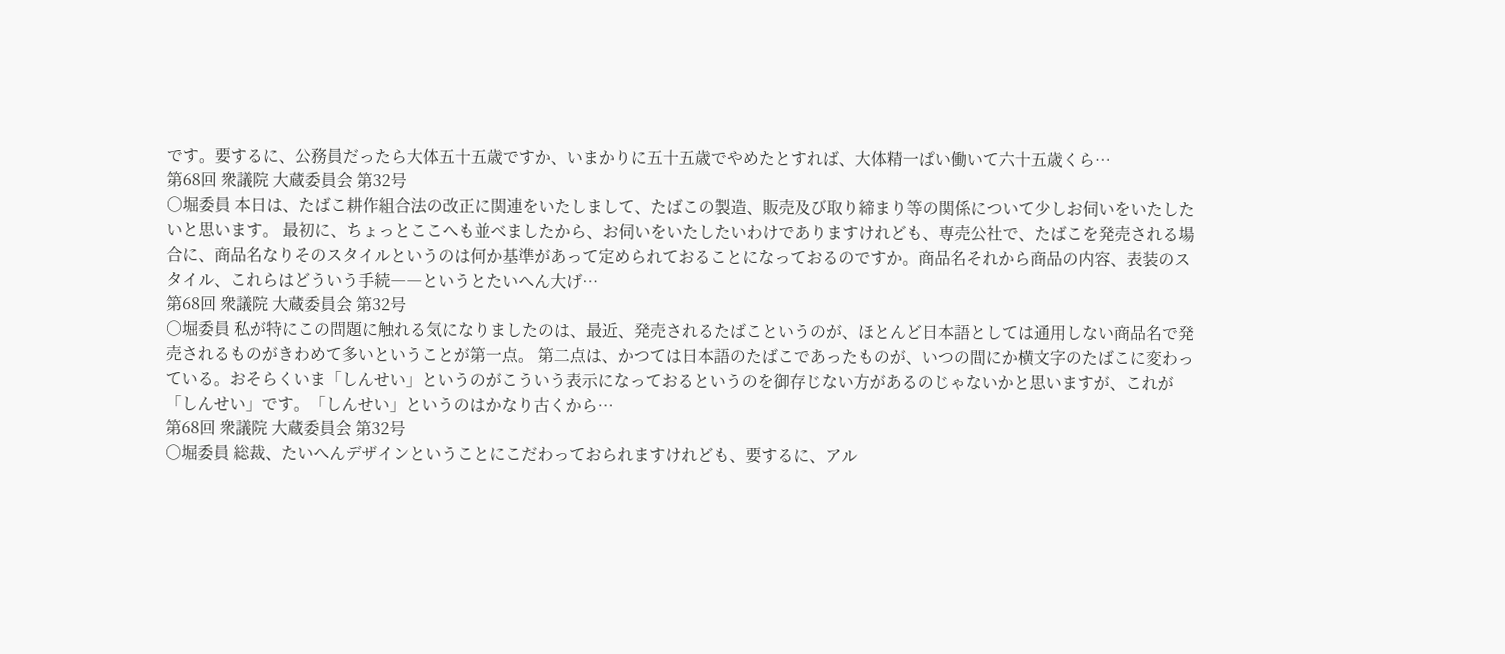です。要するに、公務員だったら大体五十五歳ですか、いまかりに五十五歳でやめたとすれば、大体精一ぱい働いて六十五歳くら…
第68回 衆議院 大蔵委員会 第32号
○堀委員 本日は、たばこ耕作組合法の改正に関連をいたしまして、たばこの製造、販売及び取り締まり等の関係について少しお伺いをいたしたいと思います。 最初に、ちょっとここへも並べましたから、お伺いをいたしたいわけでありますけれども、専売公社で、たばこを発売される場合に、商品名なりそのスタイルというのは何か基準があって定められておることになっておるのですか。商品名それから商品の内容、表装のスタイル、これらはどういう手続――というとたいへん大げ…
第68回 衆議院 大蔵委員会 第32号
○堀委員 私が特にこの問題に触れる気になりましたのは、最近、発売されるたばこというのが、ほとんど日本語としては通用しない商品名で発売されるものがきわめて多いということが第一点。 第二点は、かつては日本語のたばこであったものが、いつの間にか横文字のたばこに変わっている。おそらくいま「しんせい」というのがこういう表示になっておるというのを御存じない方があるのじゃないかと思いますが、これが「しんせい」です。「しんせい」というのはかなり古くから…
第68回 衆議院 大蔵委員会 第32号
○堀委員 総裁、たいへんデザインということにこだわっておられますけれども、要するに、アル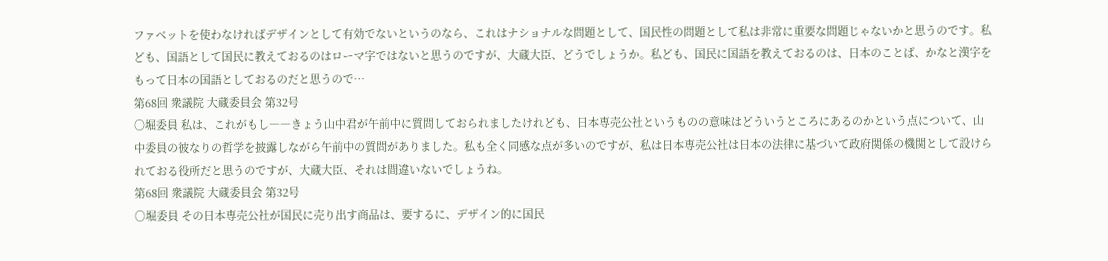ファベットを使わなければデザインとして有効でないというのなら、これはナショナルな問題として、国民性の問題として私は非常に重要な問題じゃないかと思うのです。私ども、国語として国民に教えておるのはローマ字ではないと思うのですが、大蔵大臣、どうでしょうか。私ども、国民に国語を教えておるのは、日本のことば、かなと漢字をもって日本の国語としておるのだと思うので…
第68回 衆議院 大蔵委員会 第32号
○堀委員 私は、これがもし――きょう山中君が午前中に質問しておられましたけれども、日本専売公社というものの意味はどういうところにあるのかという点について、山中委員の彼なりの哲学を披露しながら午前中の質問がありました。私も全く同感な点が多いのですが、私は日本専売公社は日本の法律に基づいて政府関係の機関として設けられておる役所だと思うのですが、大蔵大臣、それは間違いないでしょうね。
第68回 衆議院 大蔵委員会 第32号
○堀委員 その日本専売公社が国民に売り出す商品は、要するに、デザイン的に国民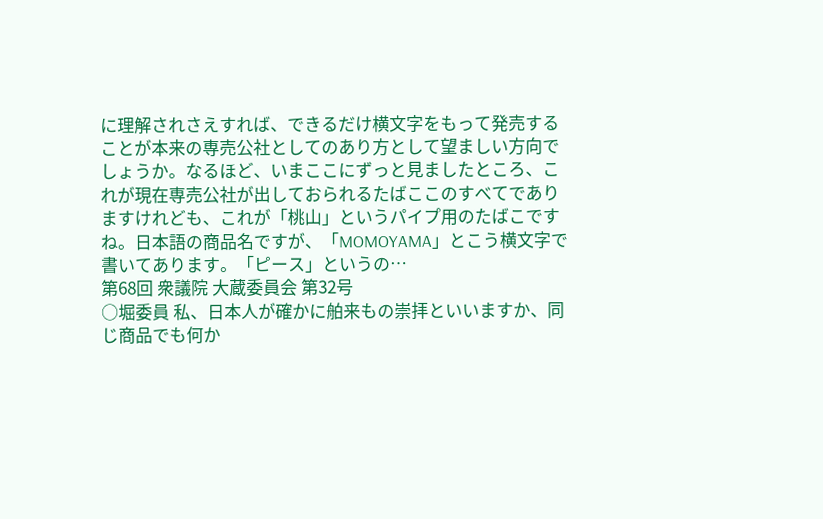に理解されさえすれば、できるだけ横文字をもって発売することが本来の専売公社としてのあり方として望ましい方向でしょうか。なるほど、いまここにずっと見ましたところ、これが現在専売公社が出しておられるたばここのすべてでありますけれども、これが「桃山」というパイプ用のたばこですね。日本語の商品名ですが、「MOMOYAMA」とこう横文字で書いてあります。「ピース」というの…
第68回 衆議院 大蔵委員会 第32号
○堀委員 私、日本人が確かに舶来もの崇拝といいますか、同じ商品でも何か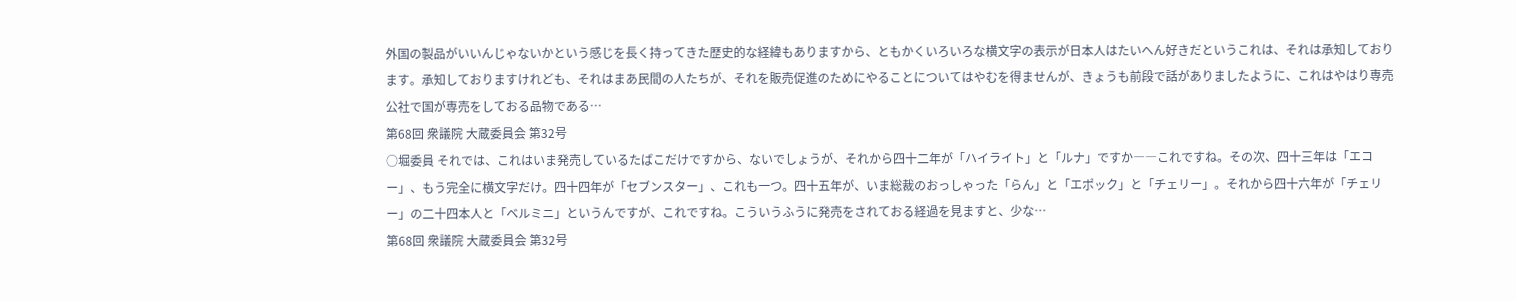外国の製品がいいんじゃないかという感じを長く持ってきた歴史的な経緯もありますから、ともかくいろいろな横文字の表示が日本人はたいへん好きだというこれは、それは承知しております。承知しておりますけれども、それはまあ民間の人たちが、それを販売促進のためにやることについてはやむを得ませんが、きょうも前段で話がありましたように、これはやはり専売公社で国が専売をしておる品物である…
第68回 衆議院 大蔵委員会 第32号
○堀委員 それでは、これはいま発売しているたばこだけですから、ないでしょうが、それから四十二年が「ハイライト」と「ルナ」ですか――これですね。その次、四十三年は「エコー」、もう完全に横文字だけ。四十四年が「セブンスター」、これも一つ。四十五年が、いま総裁のおっしゃった「らん」と「エポック」と「チェリー」。それから四十六年が「チェリー」の二十四本人と「ベルミニ」というんですが、これですね。こういうふうに発売をされておる経過を見ますと、少な…
第68回 衆議院 大蔵委員会 第32号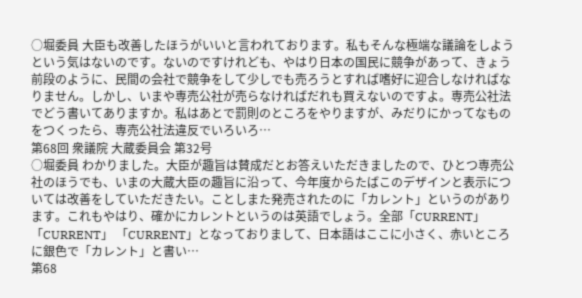○堀委員 大臣も改善したほうがいいと言われております。私もそんな極端な議論をしようという気はないのです。ないのですけれども、やはり日本の国民に競争があって、きょう前段のように、民間の会社で競争をして少しでも売ろうとすれば嗜好に迎合しなければなりません。しかし、いまや専売公社が売らなければだれも買えないのですよ。専売公社法でどう書いてありますか。私はあとで罰則のところをやりますが、みだりにかってなものをつくったら、専売公社法違反でいろいろ…
第68回 衆議院 大蔵委員会 第32号
○堀委員 わかりました。大臣が趣旨は賛成だとお答えいただきましたので、ひとつ専売公社のほうでも、いまの大蔵大臣の趣旨に沿って、今年度からたばこのデザインと表示については改善をしていただきたい。ことしまた発売されたのに「カレント」というのがあります。これもやはり、確かにカレントというのは英語でしょう。全部「CURRENT」 「CURRENT」 「CURRENT」となっておりまして、日本語はここに小さく、赤いところに銀色で「カレント」と書い…
第68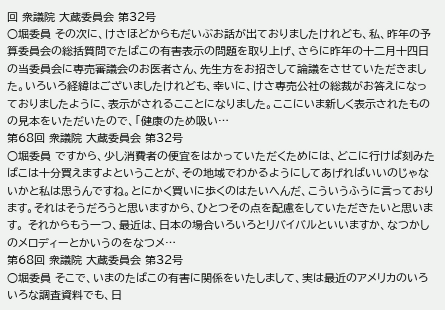回 衆議院 大蔵委員会 第32号
○堀委員 その次に、けさほどからもだいぶお話が出ておりましたけれども、私、昨年の予算委員会の総括質問でたばこの有害表示の問題を取り上げ、さらに昨年の十二月十四日の当委員会に専売審議会のお医者さん、先生方をお招きして論議をさせていただきました。いろいろ経緯はございましたけれども、幸いに、けさ専売公社の総裁がお答えになっておりましたように、表示がされるこことになりました。ここにいま新しく表示されたものの見本をいただいたので、「健康のため吸い…
第68回 衆議院 大蔵委員会 第32号
○堀委員 ですから、少し消費者の便宜をはかっていただくためには、どこに行けば刻みたばこは十分買えますよということが、その地域でわかるようにしてあげればいいのじゃないかと私は思うんですね。とにかく買いに歩くのはたいへんだ、こういうふうに言っております。それはそうだろうと思いますから、ひとつその点を配慮をしていただきたいと思います。 それからもう一つ、最近は、日本の場合いろいろとリバイバルといいますか、なつかしのメロディーとかいうのをなつメ…
第68回 衆議院 大蔵委員会 第32号
○堀委員 そこで、いまのたばこの有害に関係をいたしまして、実は最近のアメリカのいろいろな調査資料でも、日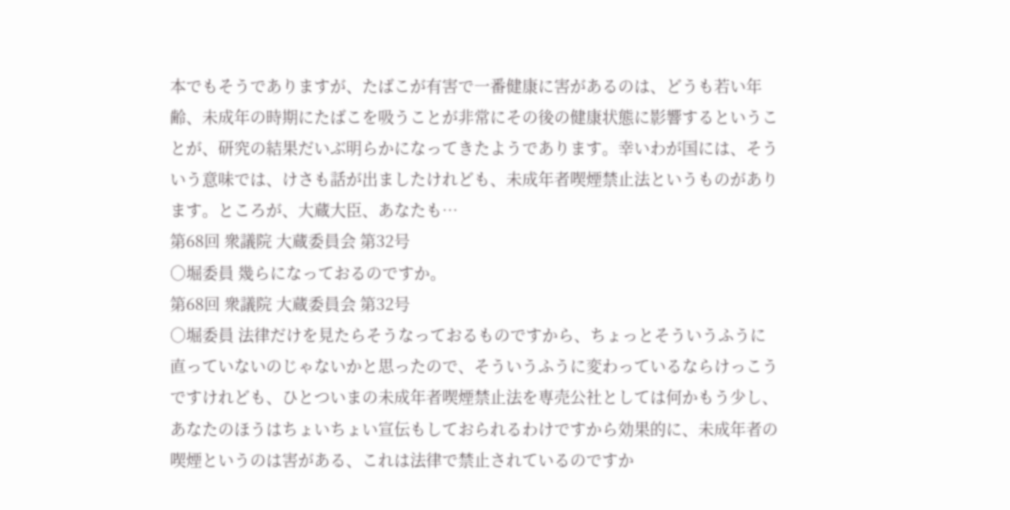本でもそうでありますが、たばこが有害で一番健康に害があるのは、どうも若い年齢、未成年の時期にたばこを吸うことが非常にその後の健康状態に影響するということが、研究の結果だいぶ明らかになってきたようであります。幸いわが国には、そういう意味では、けさも話が出ましたけれども、未成年者喫煙禁止法というものがあります。ところが、大蔵大臣、あなたも…
第68回 衆議院 大蔵委員会 第32号
○堀委員 幾らになっておるのですか。
第68回 衆議院 大蔵委員会 第32号
○堀委員 法律だけを見たらそうなっておるものですから、ちょっとそういうふうに直っていないのじゃないかと思ったので、そういうふうに変わっているならけっこうですけれども、ひとついまの未成年者喫煙禁止法を専売公社としては何かもう少し、あなたのほうはちょいちょい宣伝もしておられるわけですから効果的に、未成年者の喫煙というのは害がある、これは法律で禁止されているのですか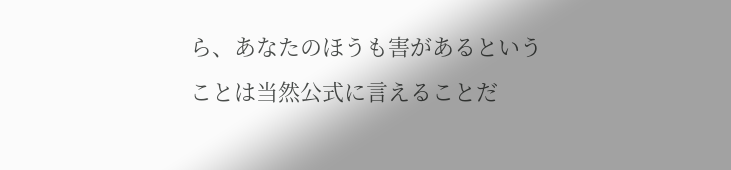ら、あなたのほうも害があるということは当然公式に言えることだ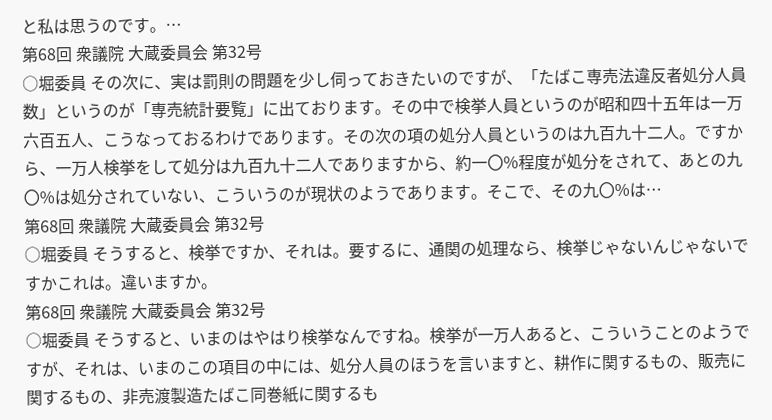と私は思うのです。…
第68回 衆議院 大蔵委員会 第32号
○堀委員 その次に、実は罰則の問題を少し伺っておきたいのですが、「たばこ専売法違反者処分人員数」というのが「専売統計要覧」に出ております。その中で検挙人員というのが昭和四十五年は一万六百五人、こうなっておるわけであります。その次の項の処分人員というのは九百九十二人。ですから、一万人検挙をして処分は九百九十二人でありますから、約一〇%程度が処分をされて、あとの九〇%は処分されていない、こういうのが現状のようであります。そこで、その九〇%は…
第68回 衆議院 大蔵委員会 第32号
○堀委員 そうすると、検挙ですか、それは。要するに、通関の処理なら、検挙じゃないんじゃないですかこれは。違いますか。
第68回 衆議院 大蔵委員会 第32号
○堀委員 そうすると、いまのはやはり検挙なんですね。検挙が一万人あると、こういうことのようですが、それは、いまのこの項目の中には、処分人員のほうを言いますと、耕作に関するもの、販売に関するもの、非売渡製造たばこ同巻紙に関するも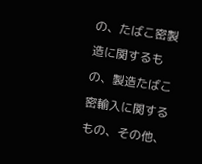の、たばこ密製造に関するもの、製造たばこ密輸入に関するもの、その他、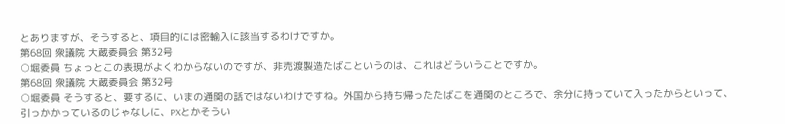とありますが、そうすると、項目的には密輸入に該当するわけですか。
第68回 衆議院 大蔵委員会 第32号
○堀委員 ちょっとこの表現がよくわからないのですが、非売渡製造たばこというのは、これはどういうことですか。
第68回 衆議院 大蔵委員会 第32号
○堀委員 そうすると、要するに、いまの通関の話ではないわけですね。外国から持ち帰ったたばこを通関のところで、余分に持っていて入ったからといって、引っかかっているのじゃなしに、PXとかそうい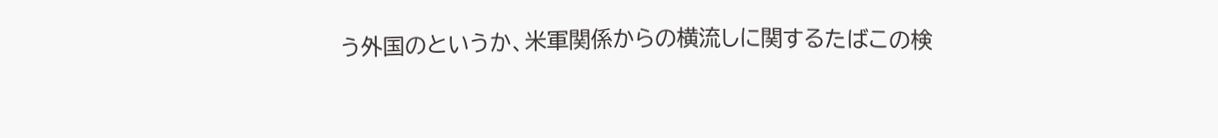う外国のというか、米軍関係からの横流しに関するたばこの検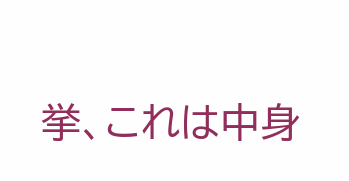挙、これは中身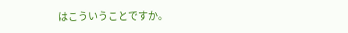はこういうことですか。